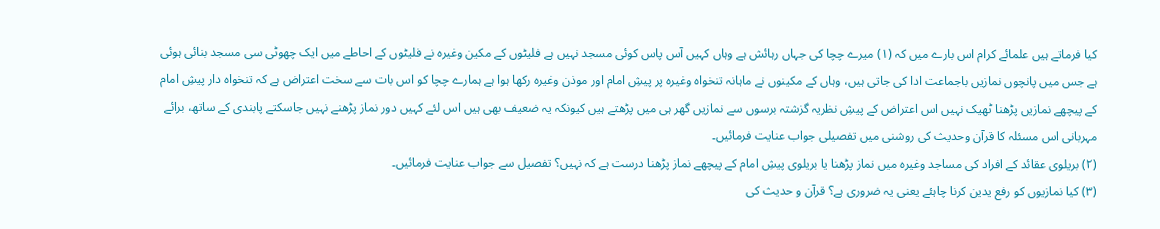کیا فرماتے ہیں علمائے کرام اس بارے میں کہ (۱) میرے چچا کی جہاں رہائش ہے وہاں کہیں آس پاس کوئی مسجد نہیں ہے فلیٹوں کے مکین وغیرہ نے فلیٹوں کے احاطے میں ایک چھوٹی سی مسجد بنائی ہوئی ہے جس میں پانچوں نمازیں باجماعت ادا کی جاتی ہیں، وہاں کے مکینوں نے ماہانہ تنخواہ وغیرہ پر پیشِ امام اور موذن وغیرہ رکھا ہوا ہے ہمارے چچا کو اس بات سے سخت اعتراض ہے کہ تنخواہ دار پیشِ امام کے پیچھے نمازیں پڑھنا ٹھیک نہیں اس اعتراض کے پیشِ نظریہ گزشتہ برسوں سے نمازیں گھر ہی میں پڑھتے ہیں کیونکہ یہ ضعیف بھی ہیں اس لئے کہیں دور نماز پڑھنے نہیں جاسکتے پابندی کے ساتھ، برائے مہربانی اس مسئلہ کا قرآن وحدیث کی روشنی میں تفصیلی جواب عنایت فرمائیں۔
(۲) بریلوی عقائد کے افراد کی مساجد وغیرہ میں نماز پڑھنا یا بریلوی پیشِ امام کے پیچھے نماز پڑھنا درست ہے کہ نہیں؟ تفصیل سے جواب عنایت فرمائیں۔
(۳) کیا نمازیوں کو رفع یدین کرنا چاہئے یعنی یہ ضروری ہے؟ قرآن و حدیث کی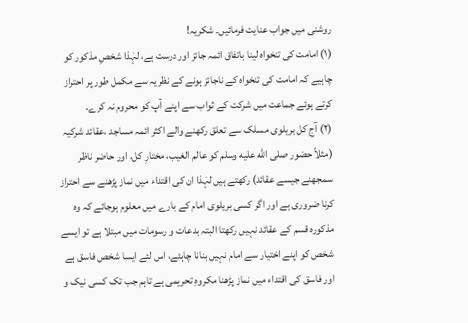روشنی میں جواب عنایت فرمائیں۔ شکریہ!
(۱) امامت کی تنخواہ لینا باتفاق ائمہ جائز اور درست ہے، لہٰذا شخصِ مذکور کو چاہیے کہ امامت کی تنخواہ کے ناجائز ہونے کے نظریہ سے مکمل طور پر احتراز کرتے ہوئے جماعت میں شرکت کے ثواب سے اپنے آپ کو محروم نہ کرے۔
(۲) آج کل بریلوی مسلک سے تعلق رکھنے والے اکثر ائمہ مساجد ،عقائد شرکیہ (مثلاً حضور صلى الله عليه وسلم کو عالم الغیب، مختارِ کل، اور حاضر ناظر سمجھنے جیسے عقائد) رکھتے ہیں لہٰذا ان کی اقتداء میں نماز پڑھنے سے احتراز کرنا ضروری ہے اور اگر کسی بریلوی امام کے بارے میں معلوم ہوجائے کہ وہ مذکورہ قسم کے عقائد نہیں رکھتا البتہ بدعات و رسومات میں مبتلا ہے تو ایسے شخص کو اپنے اختیار سے امام نہیں بنانا چاہئے، اس لئے ایسا شخص فاسق ہے اور فاسق کی اقتداء میں نماز پڑھنا مکروہِ تحریمی ہے تاہم جب تک کسی نیک و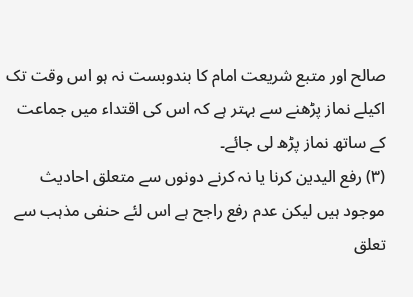صالح اور متبع شریعت امام کا بندوبست نہ ہو اس وقت تک اکیلے نماز پڑھنے سے بہتر ہے کہ اس کی اقتداء میں جماعت کے ساتھ نماز پڑھ لی جائے۔
(۳) رفع الیدین کرنا یا نہ کرنے دونوں سے متعلق احادیث موجود ہیں لیکن عدم رفع راجح ہے اس لئے حنفی مذہب سے تعلق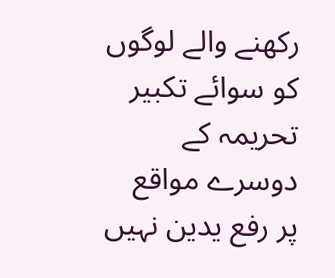رکھنے والے لوگوں کو سوائے تکبیر تحریمہ کے دوسرے مواقع پر رفع یدین نہیں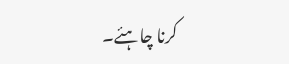کرنا چاہئے۔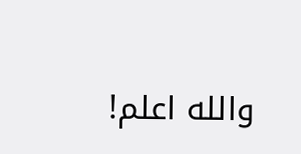والله اعلم!